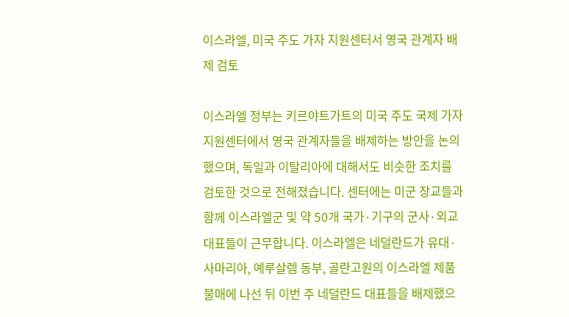이스라엘, 미국 주도 가자 지원센터서 영국 관계자 배제 검토

이스라엘 정부는 키르야트가트의 미국 주도 국제 가자 지원센터에서 영국 관계자들을 배제하는 방안을 논의했으며, 독일과 이탈리아에 대해서도 비슷한 조치를 검토한 것으로 전해졌습니다. 센터에는 미군 장교들과 함께 이스라엘군 및 약 50개 국가·기구의 군사·외교 대표들이 근무합니다. 이스라엘은 네덜란드가 유대·사마리아, 예루살렘 동부, 골란고원의 이스라엘 제품 불매에 나선 뒤 이번 주 네덜란드 대표들을 배제했으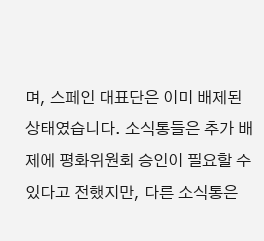며, 스페인 대표단은 이미 배제된 상태였습니다. 소식통들은 추가 배제에 평화위원회 승인이 필요할 수 있다고 전했지만, 다른 소식통은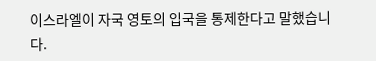이스라엘이 자국 영토의 입국을 통제한다고 말했습니다.